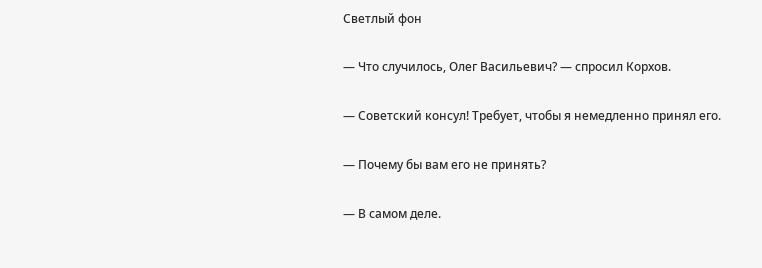Светлый фон

— Что случилось, Олег Васильевич? — спросил Корхов.

— Советский консул! Требует, чтобы я немедленно принял его.

— Почему бы вам его не принять?

— В самом деле.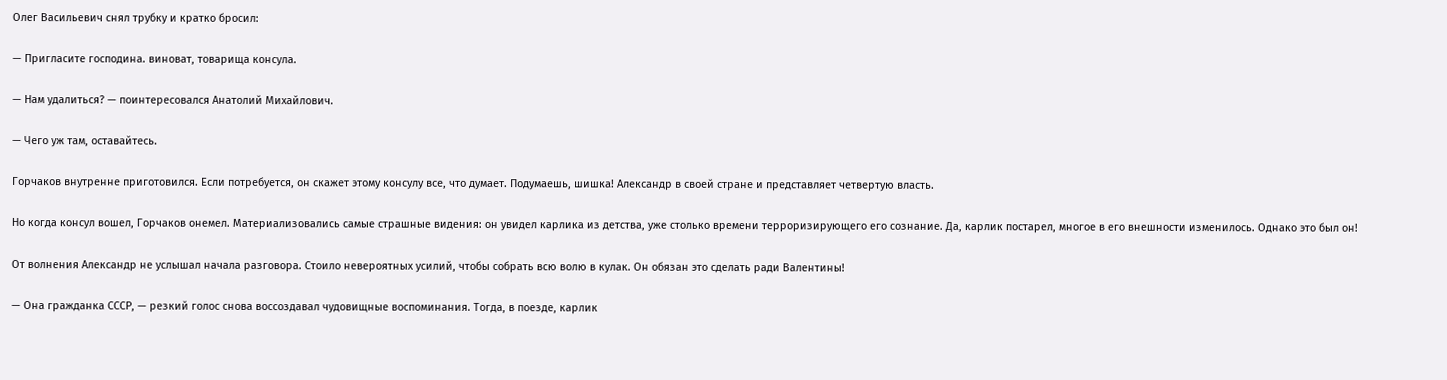Олег Васильевич снял трубку и кратко бросил:

— Пригласите господина. виноват, товарища консула.

— Нам удалиться? — поинтересовался Анатолий Михайлович.

— Чего уж там, оставайтесь.

Горчаков внутренне приготовился. Если потребуется, он скажет этому консулу все, что думает. Подумаешь, шишка! Александр в своей стране и представляет четвертую власть.

Но когда консул вошел, Горчаков онемел. Материализовались самые страшные видения: он увидел карлика из детства, уже столько времени терроризирующего его сознание. Да, карлик постарел, многое в его внешности изменилось. Однако это был он!

От волнения Александр не услышал начала разговора. Стоило невероятных усилий, чтобы собрать всю волю в кулак. Он обязан это сделать ради Валентины!

— Она гражданка СССР, — резкий голос снова воссоздавал чудовищные воспоминания. Тогда, в поезде, карлик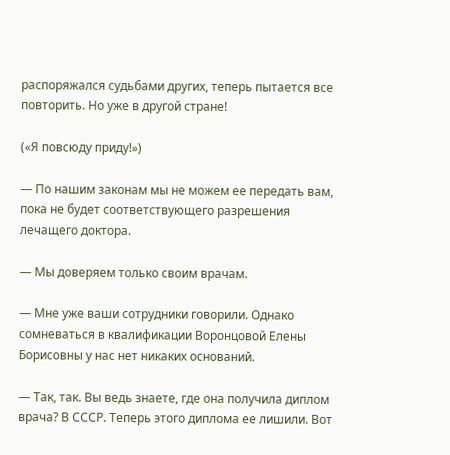распоряжался судьбами других, теперь пытается все повторить. Но уже в другой стране!

(«Я повсюду приду!»)

— По нашим законам мы не можем ее передать вам, пока не будет соответствующего разрешения лечащего доктора.

— Мы доверяем только своим врачам.

— Мне уже ваши сотрудники говорили. Однако сомневаться в квалификации Воронцовой Елены Борисовны у нас нет никаких оснований.

— Так, так. Вы ведь знаете, где она получила диплом врача? В СССР. Теперь этого диплома ее лишили. Вот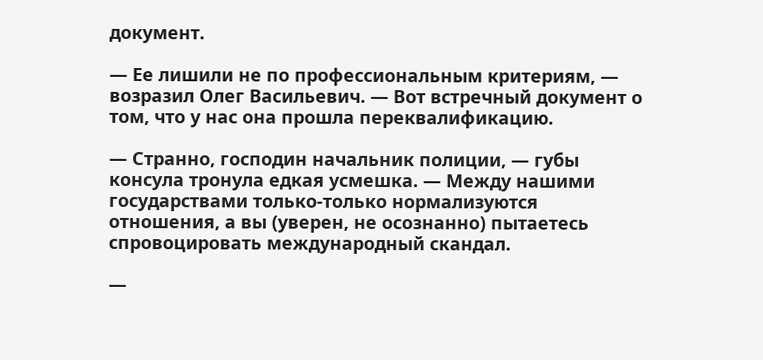документ.

— Ее лишили не по профессиональным критериям, — возразил Олег Васильевич. — Вот встречный документ о том, что у нас она прошла переквалификацию.

— Странно, господин начальник полиции, — губы консула тронула едкая усмешка. — Между нашими государствами только-только нормализуются отношения, а вы (уверен, не осознанно) пытаетесь спровоцировать международный скандал.

—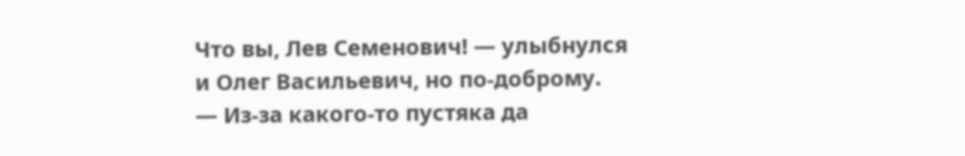Что вы, Лев Семенович! — улыбнулся и Олег Васильевич, но по-доброму. — Из-за какого-то пустяка да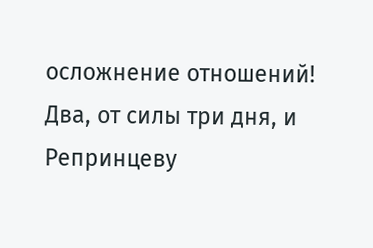осложнение отношений! Два, от силы три дня, и Репринцеву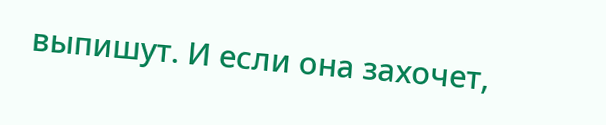выпишут. И если она захочет,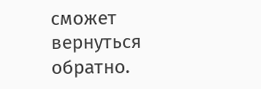сможет вернуться обратно.